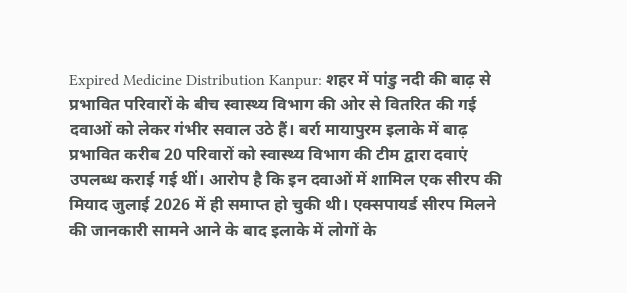Expired Medicine Distribution Kanpur: शहर में पांडु नदी की बाढ़ से प्रभावित परिवारों के बीच स्वास्थ्य विभाग की ओर से वितरित की गई दवाओं को लेकर गंभीर सवाल उठे हैं। बर्रा मायापुरम इलाके में बाढ़ प्रभावित करीब 20 परिवारों को स्वास्थ्य विभाग की टीम द्वारा दवाएं उपलब्ध कराई गई थीं। आरोप है कि इन दवाओं में शामिल एक सीरप की मियाद जुलाई 2026 में ही समाप्त हो चुकी थी। एक्सपायर्ड सीरप मिलने की जानकारी सामने आने के बाद इलाके में लोगों के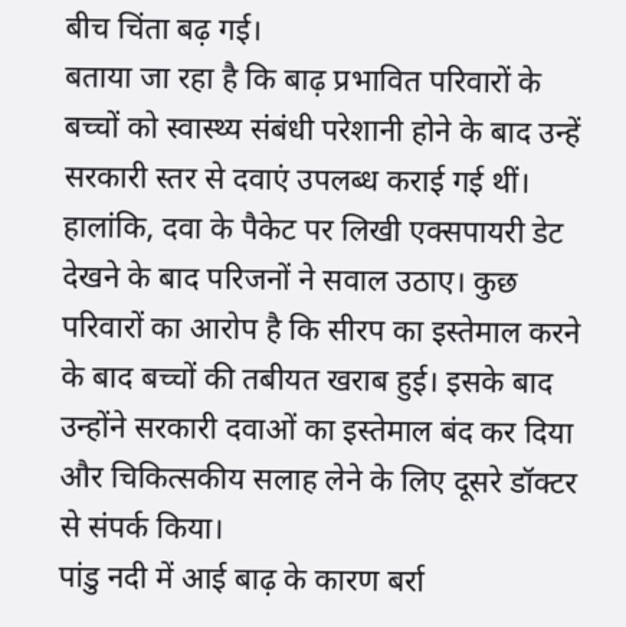बीच चिंता बढ़ गई।
बताया जा रहा है कि बाढ़ प्रभावित परिवारों के बच्चों को स्वास्थ्य संबंधी परेशानी होने के बाद उन्हें सरकारी स्तर से दवाएं उपलब्ध कराई गई थीं। हालांकि, दवा के पैकेट पर लिखी एक्सपायरी डेट देखने के बाद परिजनों ने सवाल उठाए। कुछ परिवारों का आरोप है कि सीरप का इस्तेमाल करने के बाद बच्चों की तबीयत खराब हुई। इसके बाद उन्होंने सरकारी दवाओं का इस्तेमाल बंद कर दिया और चिकित्सकीय सलाह लेने के लिए दूसरे डॉक्टर से संपर्क किया।
पांडु नदी में आई बाढ़ के कारण बर्रा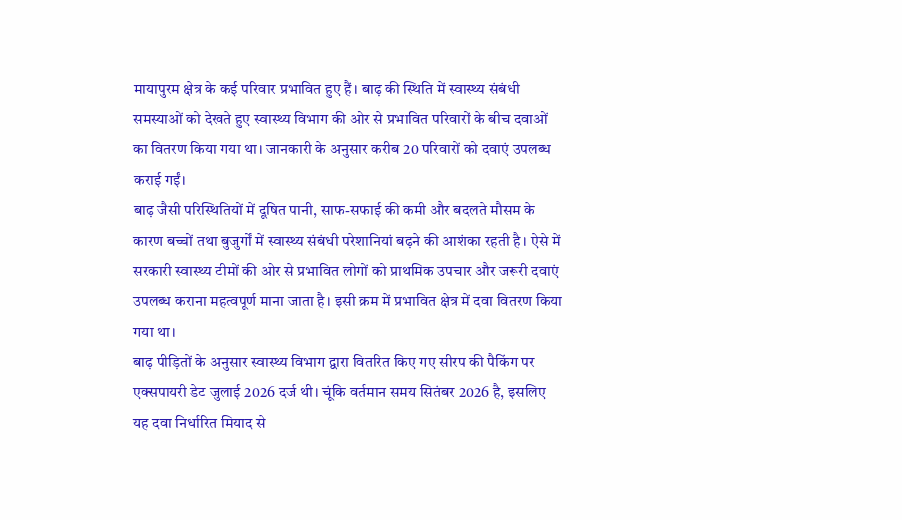मायापुरम क्षेत्र के कई परिवार प्रभावित हुए हैं। बाढ़ की स्थिति में स्वास्थ्य संबंधी समस्याओं को देखते हुए स्वास्थ्य विभाग की ओर से प्रभावित परिवारों के बीच दवाओं का वितरण किया गया था। जानकारी के अनुसार करीब 20 परिवारों को दवाएं उपलब्ध कराई गईं।
बाढ़ जैसी परिस्थितियों में दूषित पानी, साफ-सफाई की कमी और बदलते मौसम के कारण बच्चों तथा बुजुर्गों में स्वास्थ्य संबंधी परेशानियां बढ़ने की आशंका रहती है। ऐसे में सरकारी स्वास्थ्य टीमों की ओर से प्रभावित लोगों को प्राथमिक उपचार और जरूरी दवाएं उपलब्ध कराना महत्वपूर्ण माना जाता है। इसी क्रम में प्रभावित क्षेत्र में दवा वितरण किया गया था।
बाढ़ पीड़ितों के अनुसार स्वास्थ्य विभाग द्वारा वितरित किए गए सीरप की पैकिंग पर एक्सपायरी डेट जुलाई 2026 दर्ज थी। चूंकि वर्तमान समय सितंबर 2026 है, इसलिए यह दवा निर्धारित मियाद से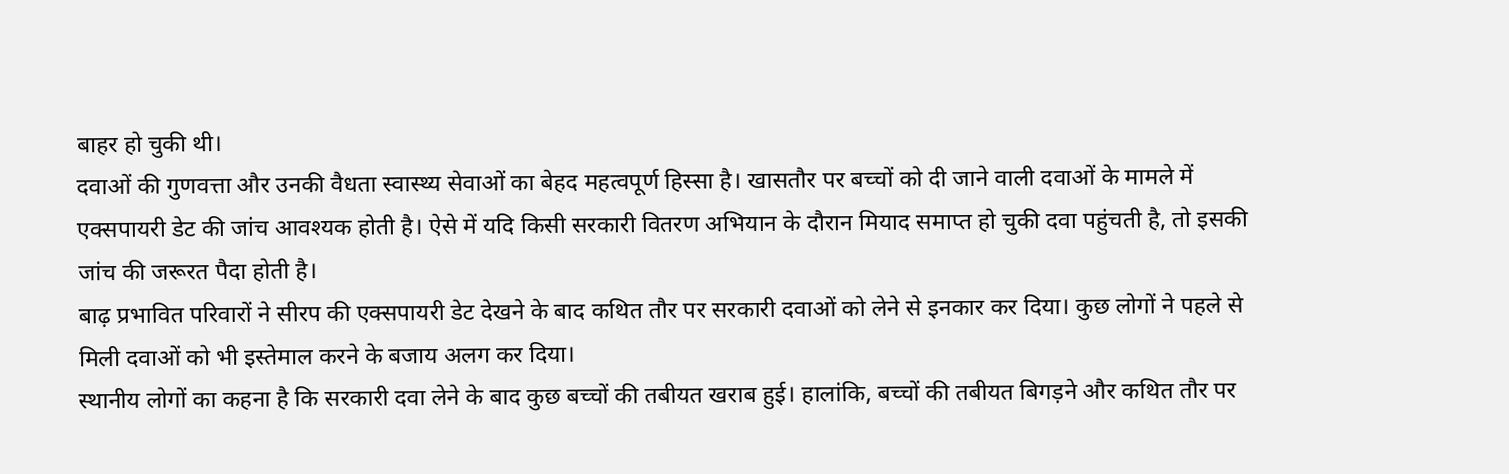बाहर हो चुकी थी।
दवाओं की गुणवत्ता और उनकी वैधता स्वास्थ्य सेवाओं का बेहद महत्वपूर्ण हिस्सा है। खासतौर पर बच्चों को दी जाने वाली दवाओं के मामले में एक्सपायरी डेट की जांच आवश्यक होती है। ऐसे में यदि किसी सरकारी वितरण अभियान के दौरान मियाद समाप्त हो चुकी दवा पहुंचती है, तो इसकी जांच की जरूरत पैदा होती है।
बाढ़ प्रभावित परिवारों ने सीरप की एक्सपायरी डेट देखने के बाद कथित तौर पर सरकारी दवाओं को लेने से इनकार कर दिया। कुछ लोगों ने पहले से मिली दवाओं को भी इस्तेमाल करने के बजाय अलग कर दिया।
स्थानीय लोगों का कहना है कि सरकारी दवा लेने के बाद कुछ बच्चों की तबीयत खराब हुई। हालांकि, बच्चों की तबीयत बिगड़ने और कथित तौर पर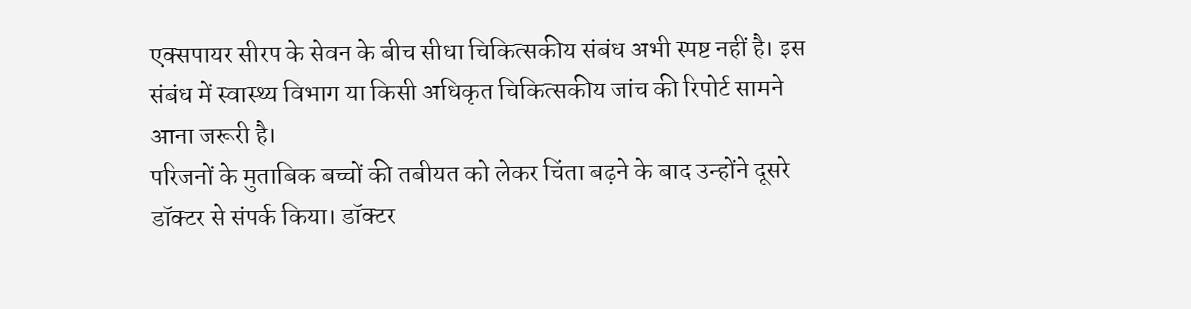एक्सपायर सीरप के सेवन के बीच सीधा चिकित्सकीय संबंध अभी स्पष्ट नहीं है। इस संबंध में स्वास्थ्य विभाग या किसी अधिकृत चिकित्सकीय जांच की रिपोर्ट सामने आना जरूरी है।
परिजनों के मुताबिक बच्चों की तबीयत को लेकर चिंता बढ़ने के बाद उन्होंने दूसरे डॉक्टर से संपर्क किया। डॉक्टर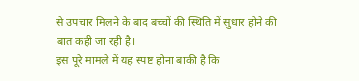से उपचार मिलने के बाद बच्चों की स्थिति में सुधार होने की बात कही जा रही है।
इस पूरे मामले में यह स्पष्ट होना बाकी है कि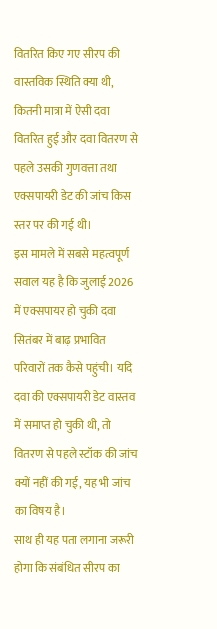वितरित किए गए सीरप की वास्तविक स्थिति क्या थी, कितनी मात्रा में ऐसी दवा वितरित हुई और दवा वितरण से पहले उसकी गुणवत्ता तथा एक्सपायरी डेट की जांच किस स्तर पर की गई थी।
इस मामले में सबसे महत्वपूर्ण सवाल यह है कि जुलाई 2026 में एक्सपायर हो चुकी दवा सितंबर में बाढ़ प्रभावित परिवारों तक कैसे पहुंची। यदि दवा की एक्सपायरी डेट वास्तव में समाप्त हो चुकी थी, तो वितरण से पहले स्टॉक की जांच क्यों नहीं की गई, यह भी जांच का विषय है।
साथ ही यह पता लगाना जरूरी होगा कि संबंधित सीरप का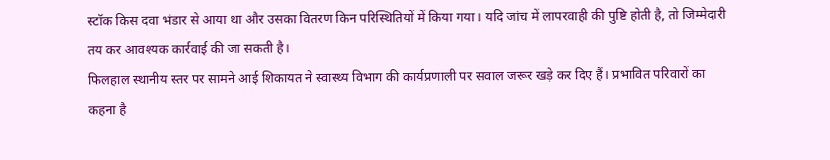स्टॉक किस दवा भंडार से आया था और उसका वितरण किन परिस्थितियों में किया गया। यदि जांच में लापरवाही की पुष्टि होती है, तो जिम्मेदारी तय कर आवश्यक कार्रवाई की जा सकती है।
फिलहाल स्थानीय स्तर पर सामने आई शिकायत ने स्वास्थ्य विभाग की कार्यप्रणाली पर सवाल जरूर खड़े कर दिए हैं। प्रभावित परिवारों का कहना है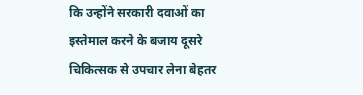कि उन्होंने सरकारी दवाओं का इस्तेमाल करने के बजाय दूसरे चिकित्सक से उपचार लेना बेहतर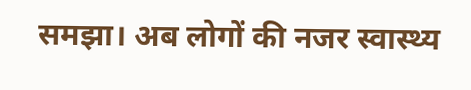समझा। अब लोगों की नजर स्वास्थ्य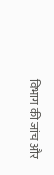विभाग की जांच और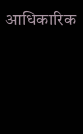आधिकारिक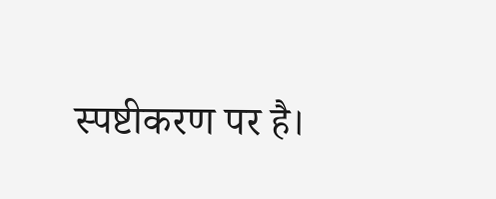स्पष्टीकरण पर है।